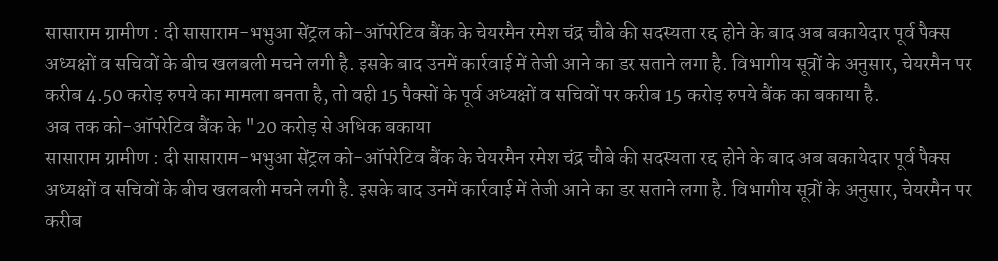सासाराम ग्रामीण : दी सासाराम-भभुआ सेंट्रल को-ऑपरेटिव बैंक के चेयरमैन रमेश चंद्र चौबे की सदस्यता रद्द होने के बाद अब बकायेदार पूर्व पैक्स अध्यक्षों व सचिवों के बीच खलबली मचने लगी है. इसके बाद उनमें कार्रवाई में तेजी आने का डर सताने लगा है. विभागीय सूत्रों के अनुसार, चेयरमैन पर करीब 4.50 करोड़ रुपये का मामला बनता है, तो वही 15 पैक्सों के पूर्व अध्यक्षों व सचिवों पर करीब 15 करोड़ रुपये बैंक का बकाया है.
अब तक को-ऑपरेटिव बैंक के "20 करोड़ से अधिक बकाया
सासाराम ग्रामीण : दी सासाराम-भभुआ सेंट्रल को-ऑपरेटिव बैंक के चेयरमैन रमेश चंद्र चौबे की सदस्यता रद्द होने के बाद अब बकायेदार पूर्व पैक्स अध्यक्षों व सचिवों के बीच खलबली मचने लगी है. इसके बाद उनमें कार्रवाई में तेजी आने का डर सताने लगा है. विभागीय सूत्रों के अनुसार, चेयरमैन पर करीब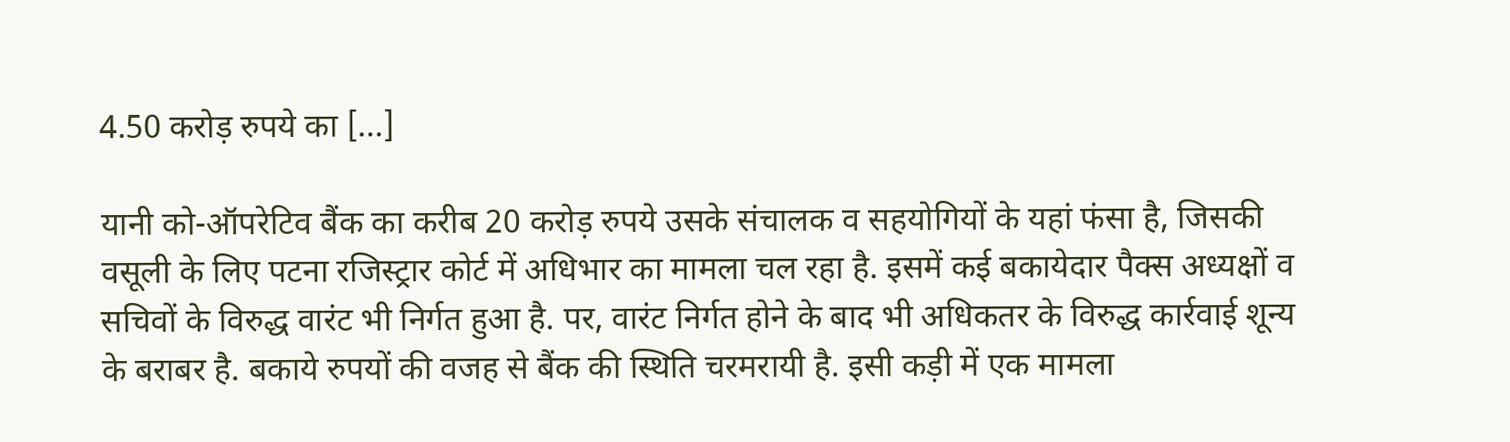4.50 करोड़ रुपये का […]

यानी को-ऑपरेटिव बैंक का करीब 20 करोड़ रुपये उसके संचालक व सहयोगियों के यहां फंसा है, जिसकी वसूली के लिए पटना रजिस्ट्रार कोर्ट में अधिभार का मामला चल रहा है. इसमें कई बकायेदार पैक्स अध्यक्षों व सचिवों के विरुद्ध वारंट भी निर्गत हुआ है. पर, वारंट निर्गत होने के बाद भी अधिकतर के विरुद्ध कार्रवाई शून्य के बराबर है. बकाये रुपयों की वजह से बैंक की स्थिति चरमरायी है. इसी कड़ी में एक मामला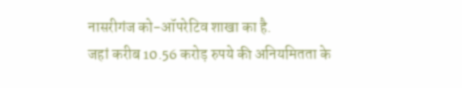नासरीगंज को-ऑपरेटिव शाखा का है.
जहां करीब 10.56 करोड़ रुपये की अनियमितता के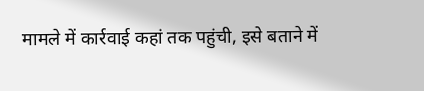मामले में कार्रवाई कहां तक पहुंची, इसे बताने में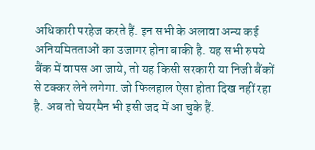अधिकारी परहेज करते हैं. इन सभी के अलावा अन्य कई अनियमितताओं का उजागर होना बाकी है. यह सभी रुपये बैंक में वापस आ जाये, तो यह किसी सरकारी या निजी बैंकों से टक्कर लेने लगेगा. जो फिलहाल ऐसा होता दिख नहीं रहा है. अब तो चेयरमैन भी इसी जद में आ चुके हैं.